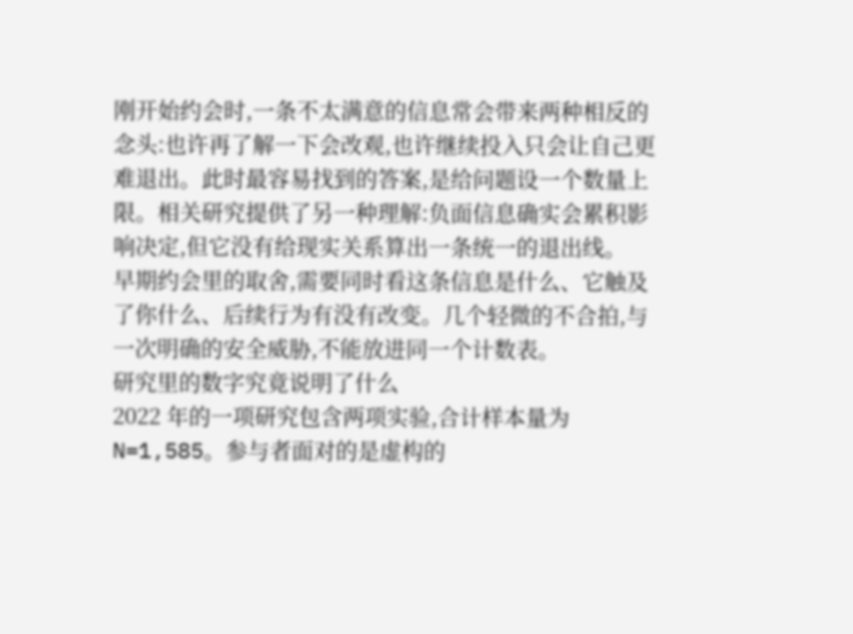刚开始约会时,一条不太满意的信息常会带来两种相反的念头:也许再了解一下会改观,也许继续投入只会让自己更难退出。此时最容易找到的答案,是给问题设一个数量上限。相关研究提供了另一种理解:负面信息确实会累积影响决定,但它没有给现实关系算出一条统一的退出线。
早期约会里的取舍,需要同时看这条信息是什么、它触及了你什么、后续行为有没有改变。几个轻微的不合拍,与一次明确的安全威胁,不能放进同一个计数表。
研究里的数字究竟说明了什么
2022 年的一项研究包含两项实验,合计样本量为 N=1,585。参与者面对的是虚构的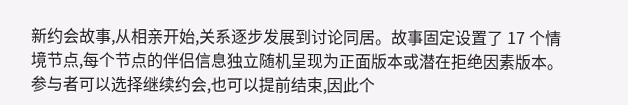新约会故事,从相亲开始,关系逐步发展到讨论同居。故事固定设置了 17 个情境节点,每个节点的伴侣信息独立随机呈现为正面版本或潜在拒绝因素版本。参与者可以选择继续约会,也可以提前结束,因此个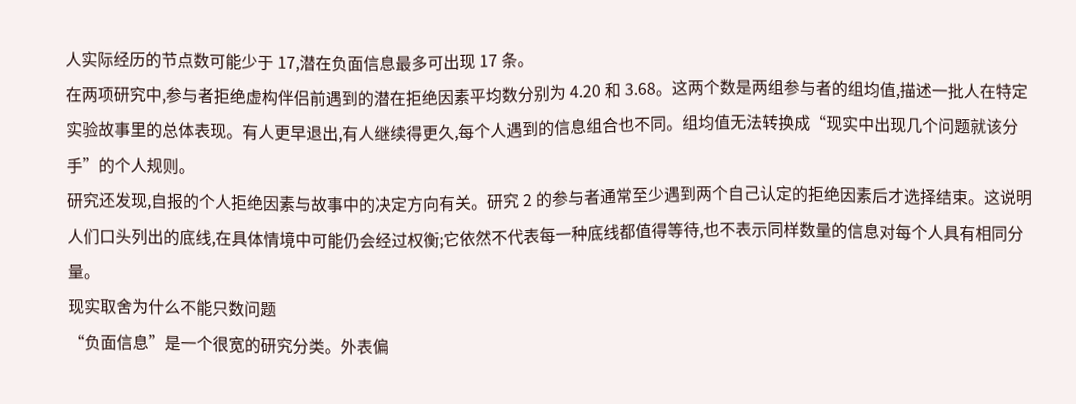人实际经历的节点数可能少于 17,潜在负面信息最多可出现 17 条。
在两项研究中,参与者拒绝虚构伴侣前遇到的潜在拒绝因素平均数分别为 4.20 和 3.68。这两个数是两组参与者的组均值,描述一批人在特定实验故事里的总体表现。有人更早退出,有人继续得更久,每个人遇到的信息组合也不同。组均值无法转换成“现实中出现几个问题就该分手”的个人规则。
研究还发现,自报的个人拒绝因素与故事中的决定方向有关。研究 2 的参与者通常至少遇到两个自己认定的拒绝因素后才选择结束。这说明人们口头列出的底线,在具体情境中可能仍会经过权衡;它依然不代表每一种底线都值得等待,也不表示同样数量的信息对每个人具有相同分量。
现实取舍为什么不能只数问题
“负面信息”是一个很宽的研究分类。外表偏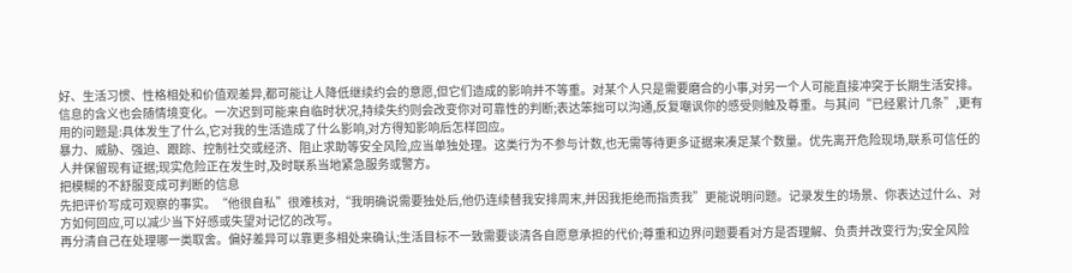好、生活习惯、性格相处和价值观差异,都可能让人降低继续约会的意愿,但它们造成的影响并不等重。对某个人只是需要磨合的小事,对另一个人可能直接冲突于长期生活安排。
信息的含义也会随情境变化。一次迟到可能来自临时状况,持续失约则会改变你对可靠性的判断;表达笨拙可以沟通,反复嘲讽你的感受则触及尊重。与其问“已经累计几条”,更有用的问题是:具体发生了什么,它对我的生活造成了什么影响,对方得知影响后怎样回应。
暴力、威胁、强迫、跟踪、控制社交或经济、阻止求助等安全风险,应当单独处理。这类行为不参与计数,也无需等待更多证据来凑足某个数量。优先离开危险现场,联系可信任的人并保留现有证据;现实危险正在发生时,及时联系当地紧急服务或警方。
把模糊的不舒服变成可判断的信息
先把评价写成可观察的事实。“他很自私”很难核对,“我明确说需要独处后,他仍连续替我安排周末,并因我拒绝而指责我”更能说明问题。记录发生的场景、你表达过什么、对方如何回应,可以减少当下好感或失望对记忆的改写。
再分清自己在处理哪一类取舍。偏好差异可以靠更多相处来确认;生活目标不一致需要谈清各自愿意承担的代价;尊重和边界问题要看对方是否理解、负责并改变行为;安全风险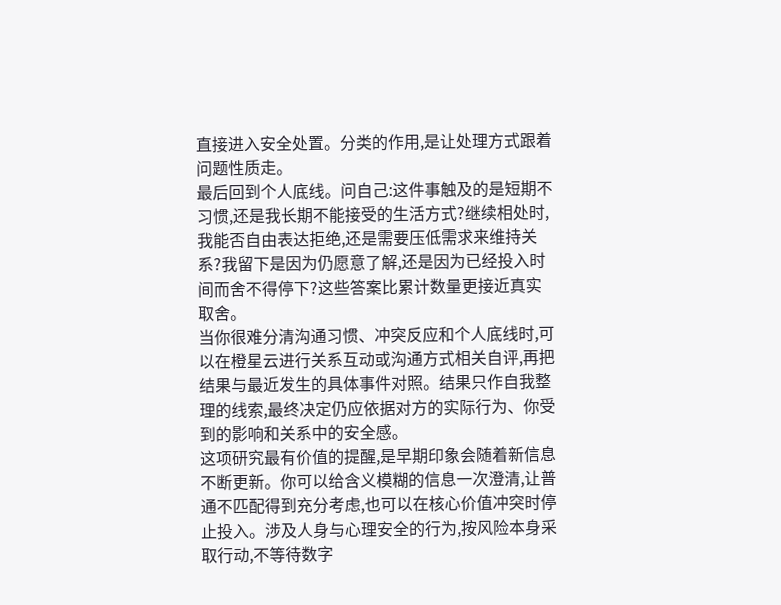直接进入安全处置。分类的作用,是让处理方式跟着问题性质走。
最后回到个人底线。问自己:这件事触及的是短期不习惯,还是我长期不能接受的生活方式?继续相处时,我能否自由表达拒绝,还是需要压低需求来维持关系?我留下是因为仍愿意了解,还是因为已经投入时间而舍不得停下?这些答案比累计数量更接近真实取舍。
当你很难分清沟通习惯、冲突反应和个人底线时,可以在橙星云进行关系互动或沟通方式相关自评,再把结果与最近发生的具体事件对照。结果只作自我整理的线索,最终决定仍应依据对方的实际行为、你受到的影响和关系中的安全感。
这项研究最有价值的提醒,是早期印象会随着新信息不断更新。你可以给含义模糊的信息一次澄清,让普通不匹配得到充分考虑,也可以在核心价值冲突时停止投入。涉及人身与心理安全的行为,按风险本身采取行动,不等待数字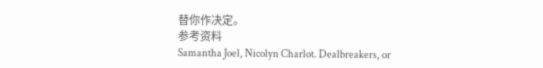替你作决定。
参考资料
Samantha Joel, Nicolyn Charlot. Dealbreakers, or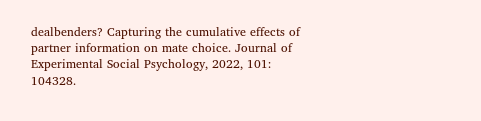dealbenders? Capturing the cumulative effects of partner information on mate choice. Journal of Experimental Social Psychology, 2022, 101: 104328.